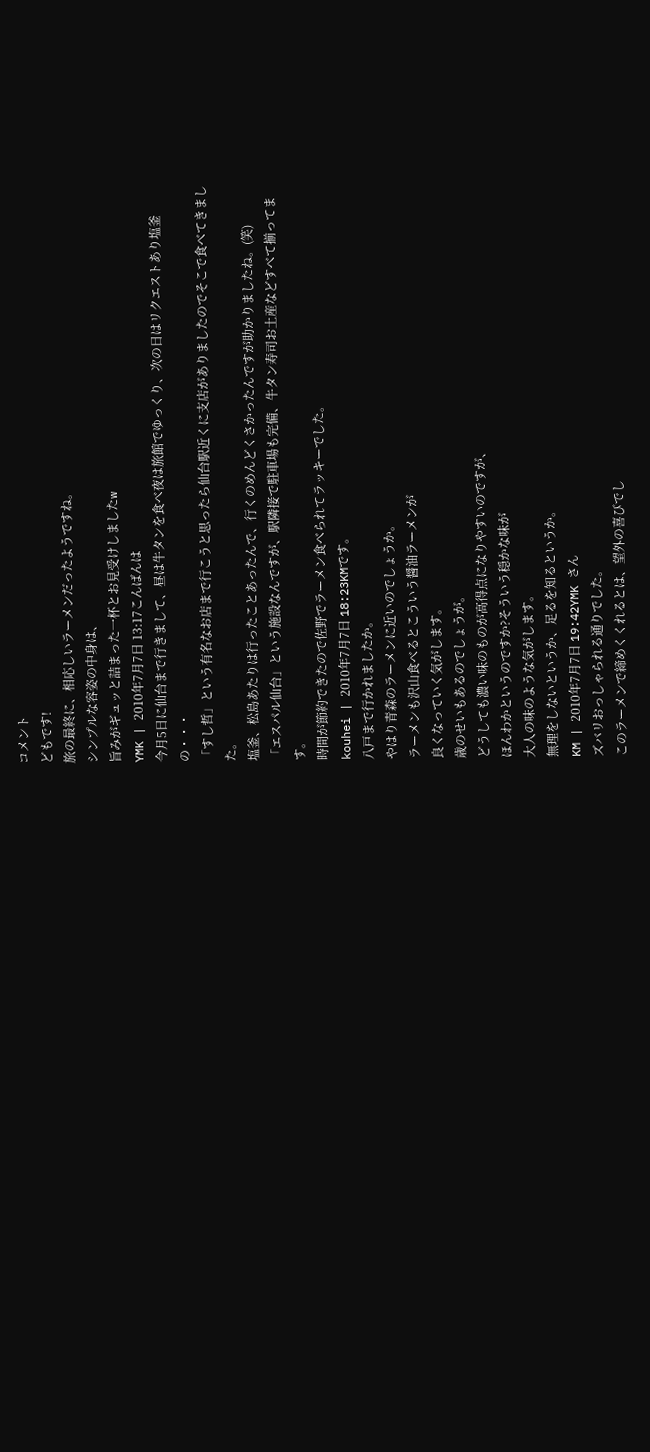コメント
どもです!
旅の最終に、相応しいラーメンだったようですね。
シンプルな容姿の中身は、
旨みがギュッと詰まった一杯とお見受けしましたw
YMK | 2010年7月7日 13:17こんばんは
今月5日に仙台まで行きまして、昼は牛タンを食べ夜は旅館でゆっくり、次の日はリクエストあり塩釜の・・・
「すし哲」という有名なお店まで行こうと思ったら仙台駅近くに支店がありましたのでそこで食べてきました。
塩釜、松島あたりは行ったことあったんで、行くのめんどくさかったんですが助かりましたね。(笑)
「エスパル仙台」という施設なんですが、駅隣接で駐車場も完備、牛タン寿司お土産などすべて揃ってます。
時間が節約できたので佐野でラーメン食べられてラッキーでした。
kouhei | 2010年7月7日 18:23KMです。
八戸まで行かれましたか。
やはり青森のラーメンに近いのでしょうか。
ラーメンも沢山食べるとこういう醤油ラーメンが
良くなっていく気がします。
歳のせいもあるのでしょうが。
どうしても濃い味のものが高得点になりやすいのですが、
ほんわかというのですか?そういう穏かな味が
大人の味のような気がします。
無理をしないというか、足るを知るというか。
KM | 2010年7月7日 19:42YMK さん
ズバリおっしゃられる通りでした。
このラーメンで締めくくれるとは、望外の喜びでし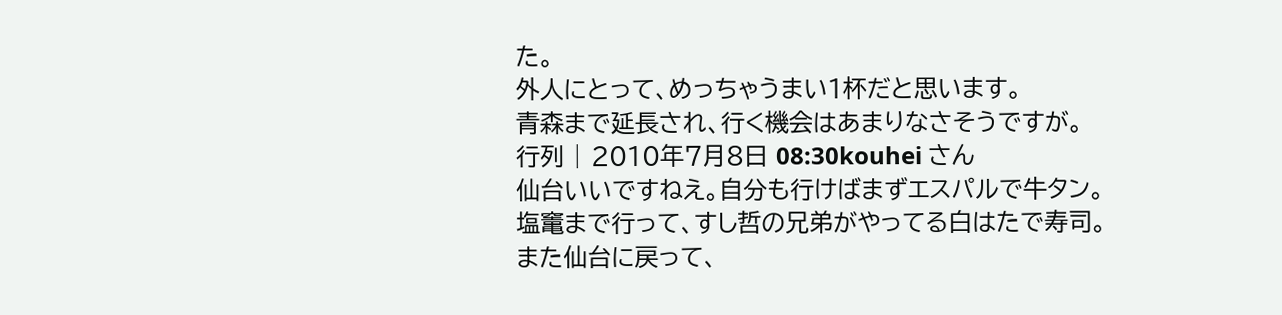た。
外人にとって、めっちゃうまい1杯だと思います。
青森まで延長され、行く機会はあまりなさそうですが。
行列 | 2010年7月8日 08:30kouhei さん
仙台いいですねえ。自分も行けばまずエスパルで牛タン。
塩竃まで行って、すし哲の兄弟がやってる白はたで寿司。
また仙台に戻って、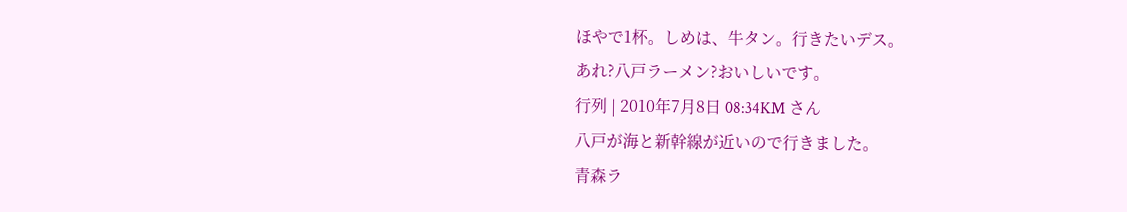ほやで1杯。しめは、牛タン。行きたいデス。
あれ?八戸ラーメン?おいしいです。
行列 | 2010年7月8日 08:34KM さん
八戸が海と新幹線が近いので行きました。
青森ラ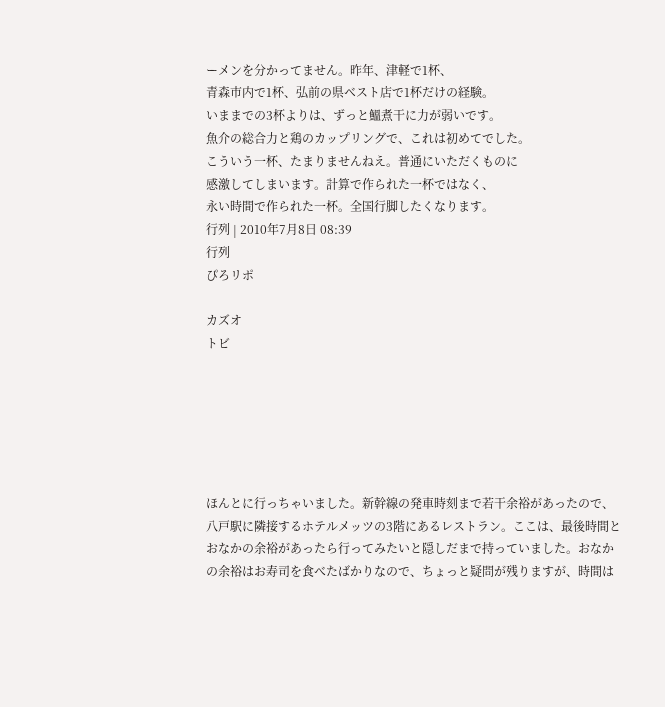ーメンを分かってません。昨年、津軽で1杯、
青森市内で1杯、弘前の県ベスト店で1杯だけの経験。
いままでの3杯よりは、ずっと鰮煮干に力が弱いです。
魚介の総合力と鶏のカップリングで、これは初めてでした。
こういう一杯、たまりませんねえ。普通にいただくものに
感激してしまいます。計算で作られた一杯ではなく、
永い時間で作られた一杯。全国行脚したくなります。
行列 | 2010年7月8日 08:39
行列
ぴろリポ

カズオ
トビ






ほんとに行っちゃいました。新幹線の発車時刻まで若干余裕があったので、八戸駅に隣接するホテルメッツの3階にあるレストラン。ここは、最後時間とおなかの余裕があったら行ってみたいと隠しだまで持っていました。おなかの余裕はお寿司を食べたばかりなので、ちょっと疑問が残りますが、時間は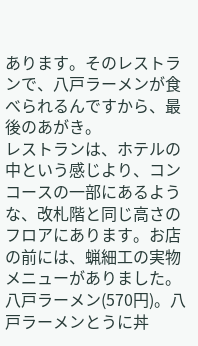あります。そのレストランで、八戸ラーメンが食べられるんですから、最後のあがき。
レストランは、ホテルの中という感じより、コンコースの一部にあるような、改札階と同じ高さのフロアにあります。お店の前には、蝋細工の実物メニューがありました。八戸ラーメン(570円)。八戸ラーメンとうに丼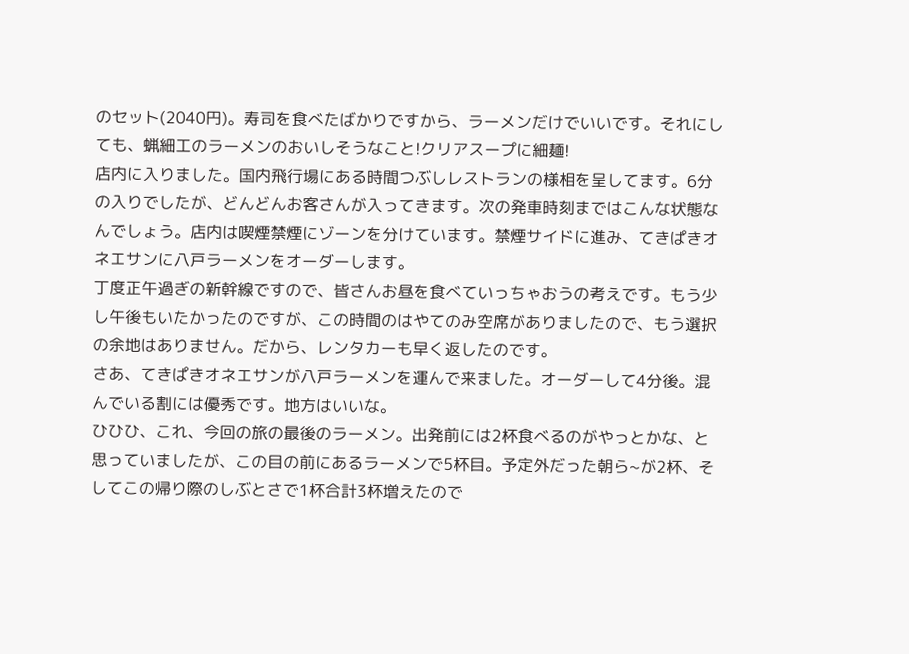のセット(2040円)。寿司を食べたばかりですから、ラーメンだけでいいです。それにしても、蝋細工のラーメンのおいしそうなこと!クリアスープに細麺!
店内に入りました。国内飛行場にある時間つぶしレストランの様相を呈してます。6分の入りでしたが、どんどんお客さんが入ってきます。次の発車時刻まではこんな状態なんでしょう。店内は喫煙禁煙にゾーンを分けています。禁煙サイドに進み、てきぱきオネエサンに八戸ラーメンをオーダーします。
丁度正午過ぎの新幹線ですので、皆さんお昼を食べていっちゃおうの考えです。もう少し午後もいたかったのですが、この時間のはやてのみ空席がありましたので、もう選択の余地はありません。だから、レンタカーも早く返したのです。
さあ、てきぱきオネエサンが八戸ラーメンを運んで来ました。オーダーして4分後。混んでいる割には優秀です。地方はいいな。
ひひひ、これ、今回の旅の最後のラーメン。出発前には2杯食べるのがやっとかな、と思っていましたが、この目の前にあるラーメンで5杯目。予定外だった朝ら~が2杯、そしてこの帰り際のしぶとさで1杯合計3杯増えたので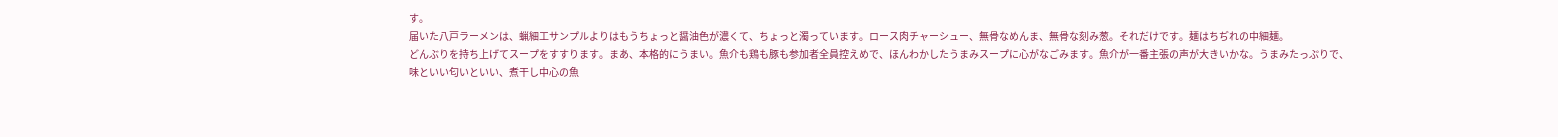す。
届いた八戸ラーメンは、蝋細工サンプルよりはもうちょっと醤油色が濃くて、ちょっと濁っています。ロース肉チャーシュー、無骨なめんま、無骨な刻み葱。それだけです。麺はちぢれの中細麺。
どんぶりを持ち上げてスープをすすります。まあ、本格的にうまい。魚介も鶏も豚も参加者全員控えめで、ほんわかしたうまみスープに心がなごみます。魚介が一番主張の声が大きいかな。うまみたっぷりで、味といい匂いといい、煮干し中心の魚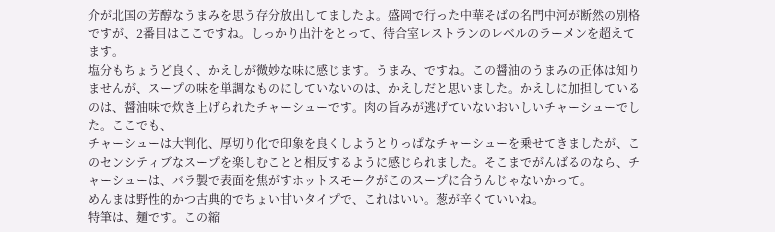介が北国の芳醇なうまみを思う存分放出してましたよ。盛岡で行った中華そばの名門中河が断然の別格ですが、2番目はここですね。しっかり出汁をとって、待合室レストランのレベルのラーメンを超えてます。
塩分もちょうど良く、かえしが微妙な味に感じます。うまみ、ですね。この醤油のうまみの正体は知りませんが、スープの味を単調なものにしていないのは、かえしだと思いました。かえしに加担しているのは、醤油味で炊き上げられたチャーシューです。肉の旨みが逃げていないおいしいチャーシューでした。ここでも、
チャーシューは大判化、厚切り化で印象を良くしようとりっぱなチャーシューを乗せてきましたが、このセンシティブなスープを楽しむことと相反するように感じられました。そこまでがんばるのなら、チャーシューは、バラ製で表面を焦がすホットスモークがこのスープに合うんじゃないかって。
めんまは野性的かつ古典的でちょい甘いタイプで、これはいい。葱が辛くていいね。
特筆は、麺です。この縮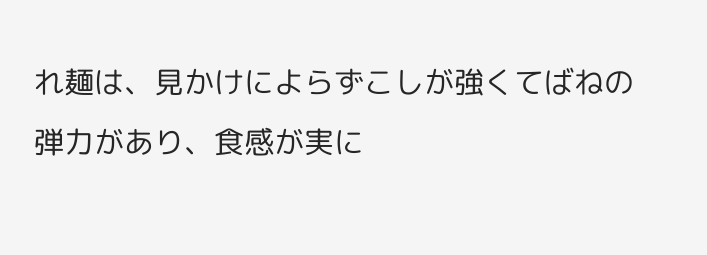れ麺は、見かけによらずこしが強くてばねの弾力があり、食感が実に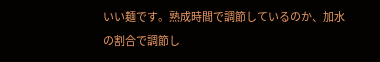いい麺です。熟成時間で調節しているのか、加水の割合で調節し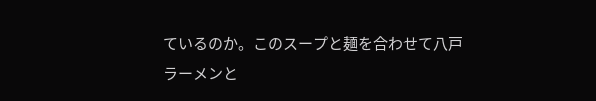ているのか。このスープと麺を合わせて八戸ラーメンと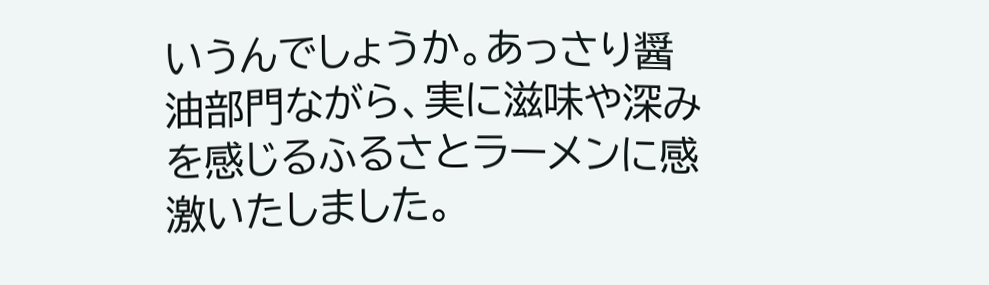いうんでしょうか。あっさり醤油部門ながら、実に滋味や深みを感じるふるさとラーメンに感激いたしました。